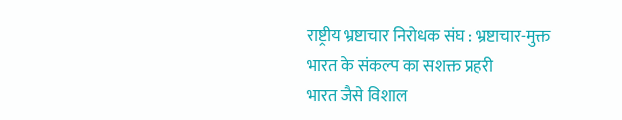राष्ट्रीय भ्रष्टाचार निरोधक संघ : भ्रष्टाचार-मुक्त भारत के संकल्प का सशक्त प्रहरी
भारत जैसे विशाल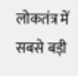लोकतंत्र में सबसे बड़ी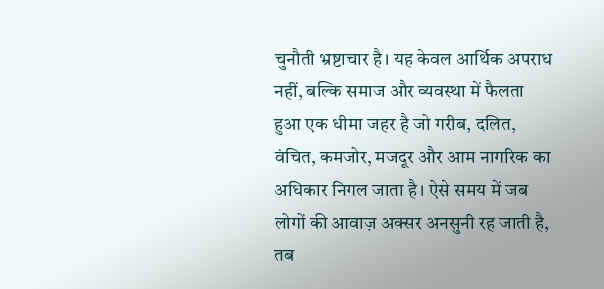चुनौती भ्रष्टाचार है। यह केवल आर्थिक अपराध नहीं, बल्कि समाज और व्यवस्था में फैलता हुआ एक धीमा जहर है जो गरीब, दलित, वंचित, कमजोर, मजदूर और आम नागरिक का अधिकार निगल जाता है। ऐसे समय में जब लोगों की आवाज़ अक्सर अनसुनी रह जाती है, तब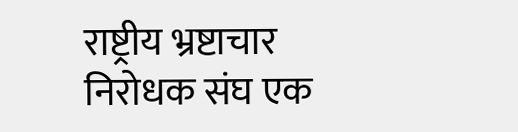राष्ट्रीय भ्रष्टाचार निरोधक संघ एक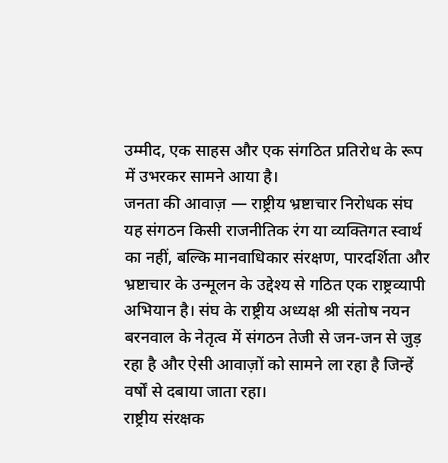उम्मीद, एक साहस और एक संगठित प्रतिरोध के रूप में उभरकर सामने आया है।
जनता की आवाज़ — राष्ट्रीय भ्रष्टाचार निरोधक संघ
यह संगठन किसी राजनीतिक रंग या व्यक्तिगत स्वार्थ का नहीं, बल्कि मानवाधिकार संरक्षण, पारदर्शिता और भ्रष्टाचार के उन्मूलन के उद्देश्य से गठित एक राष्ट्रव्यापी अभियान है। संघ के राष्ट्रीय अध्यक्ष श्री संतोष नयन बरनवाल के नेतृत्व में संगठन तेजी से जन-जन से जुड़ रहा है और ऐसी आवाज़ों को सामने ला रहा है जिन्हें वर्षों से दबाया जाता रहा।
राष्ट्रीय संरक्षक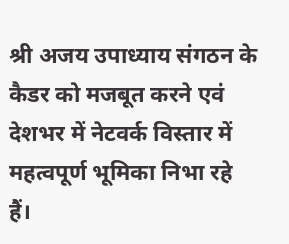श्री अजय उपाध्याय संगठन के कैडर को मजबूत करने एवं देशभर में नेटवर्क विस्तार में महत्वपूर्ण भूमिका निभा रहे हैं।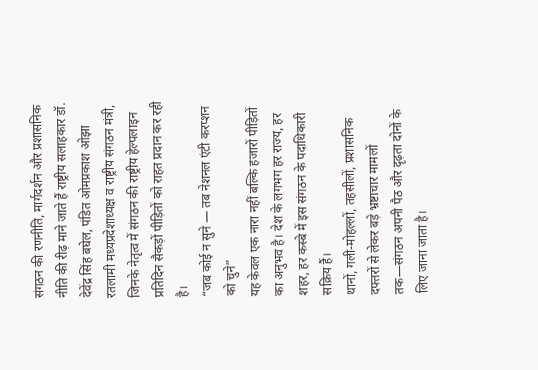संगठन की रणनीति, मार्गदर्शन और प्रशासनिक नीति की रीढ़ माने जाते हैं राष्ट्रीय सलाहकार डॉ. देवेंद्र सिंह बघेल, पंडित ओमप्रकाश ओझा रतलामी मध्यप्रदेशाध्यक्ष व राष्ट्रीय संगठन मंत्री, जिनके नेतृत्व में संगठन की राष्ट्रीय हेल्पलाइन प्रतिदिन सैकड़ों पीड़ितों को राहत प्रदान कर रही है।
“जब कोई न सुने — तब नेशनल एंटी करप्शन को चुने”
यह केवल एक नारा नहीं बल्कि हजारों पीड़ितों का अनुभव है। देश के लगभग हर राज्य, हर शहर, हर कस्बे में इस संगठन के पदाधिकारी सक्रिय हैं।
थानों, गली-मोहल्लों, तहसीलों, प्रशासनिक दफ्तरों से लेकर बड़े भ्रष्टाचार मामलों तक—संगठन अपनी पैठ और दृढ़ता दोनों के लिए जाना जाता है।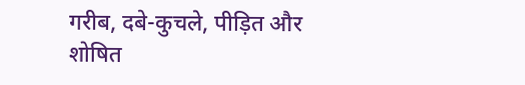गरीब, दबे-कुचले, पीड़ित और शोषित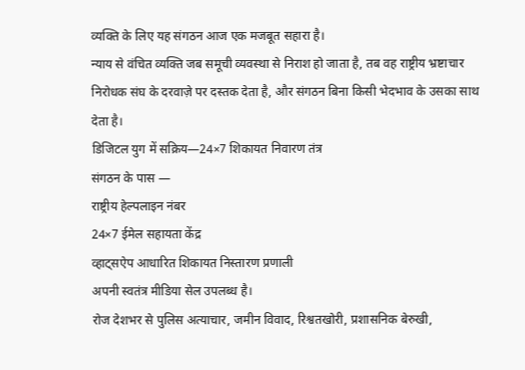व्यक्ति के लिए यह संगठन आज एक मजबूत सहारा है।
न्याय से वंचित व्यक्ति जब समूची व्यवस्था से निराश हो जाता है, तब वह राष्ट्रीय भ्रष्टाचार निरोधक संघ के दरवाज़े पर दस्तक देता है, और संगठन बिना किसी भेदभाव के उसका साथ देता है।
डिजिटल युग में सक्रिय—24×7 शिकायत निवारण तंत्र
संगठन के पास —
राष्ट्रीय हेल्पलाइन नंबर
24×7 ईमेल सहायता केंद्र
व्हाट्सऐप आधारित शिकायत निस्तारण प्रणाली
अपनी स्वतंत्र मीडिया सेल उपलब्ध है।
रोज देशभर से पुलिस अत्याचार, जमीन विवाद, रिश्वतखोरी, प्रशासनिक बेरुखी,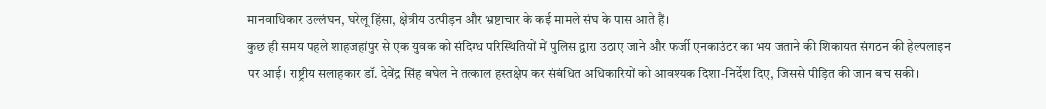मानवाधिकार उल्लंघन, घरेलू हिंसा, क्षेत्रीय उत्पीड़न और भ्रष्टाचार के कई मामले संघ के पास आते हैं।
कुछ ही समय पहले शाहजहांपुर से एक युवक को संदिग्ध परिस्थितियों में पुलिस द्वारा उठाए जाने और फर्जी एनकाउंटर का भय जताने की शिकायत संगठन की हेल्पलाइन पर आई। राष्ट्रीय सलाहकार डॉ. देवेंद्र सिंह बघेल ने तत्काल हस्तक्षेप कर संबंधित अधिकारियों को आवश्यक दिशा-निर्देश दिए, जिससे पीड़ित की जान बच सकी।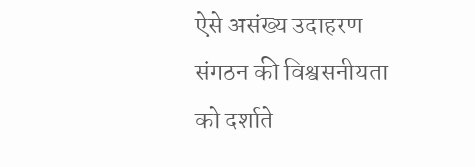ऐसे असंख्य उदाहरण संगठन की विश्वसनीयता को दर्शाते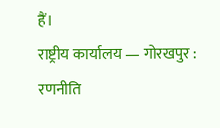हैं।
राष्ट्रीय कार्यालय — गोरखपुर : रणनीति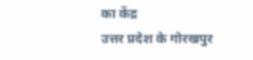का केंद्र
उत्तर प्रदेश के गोरखपुर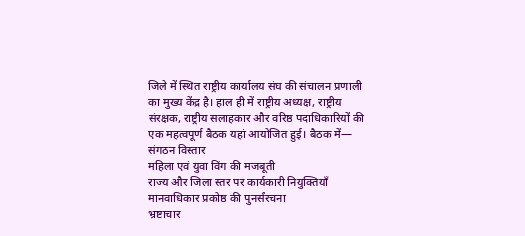जिले में स्थित राष्ट्रीय कार्यालय संघ की संचालन प्रणाली का मुख्य केंद्र है। हाल ही में राष्ट्रीय अध्यक्ष, राष्ट्रीय संरक्षक, राष्ट्रीय सलाहकार और वरिष्ठ पदाधिकारियों की एक महत्वपूर्ण बैठक यहां आयोजित हुई। बैठक में—
संगठन विस्तार
महिला एवं युवा विंग की मजबूती
राज्य और जिला स्तर पर कार्यकारी नियुक्तियाँ
मानवाधिकार प्रकोष्ठ की पुनर्संरचना
भ्रष्टाचार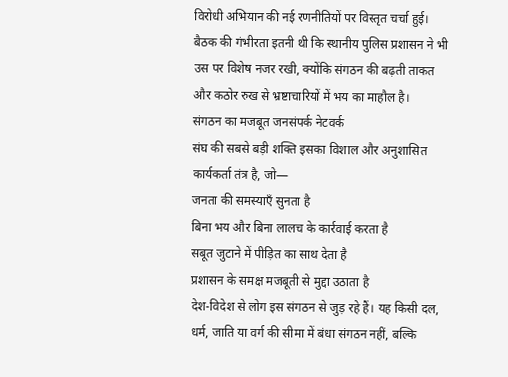विरोधी अभियान की नई रणनीतियों पर विस्तृत चर्चा हुई।
बैठक की गंभीरता इतनी थी कि स्थानीय पुलिस प्रशासन ने भी उस पर विशेष नजर रखी, क्योंकि संगठन की बढ़ती ताकत और कठोर रुख से भ्रष्टाचारियों में भय का माहौल है।
संगठन का मजबूत जनसंपर्क नेटवर्क
संघ की सबसे बड़ी शक्ति इसका विशाल और अनुशासित कार्यकर्ता तंत्र है, जो—
जनता की समस्याएँ सुनता है
बिना भय और बिना लालच के कार्रवाई करता है
सबूत जुटाने में पीड़ित का साथ देता है
प्रशासन के समक्ष मजबूती से मुद्दा उठाता है
देश-विदेश से लोग इस संगठन से जुड़ रहे हैं। यह किसी दल, धर्म, जाति या वर्ग की सीमा में बंधा संगठन नहीं, बल्कि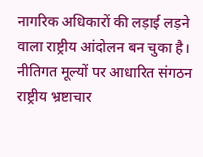नागरिक अधिकारों की लड़ाई लड़ने वाला राष्ट्रीय आंदोलन बन चुका है।
नीतिगत मूल्यों पर आधारित संगठन
राष्ट्रीय भ्रष्टाचार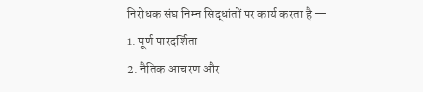निरोधक संघ निम्न सिद्धांतों पर कार्य करता है —
1. पूर्ण पारदर्शिता
2. नैतिक आचरण और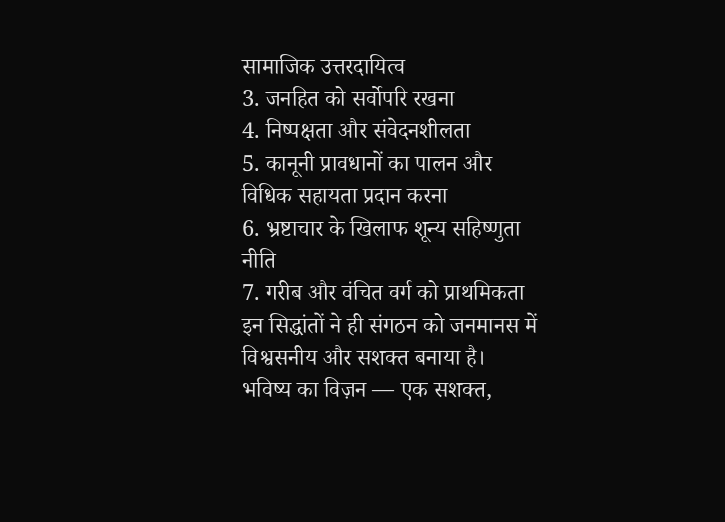सामाजिक उत्तरदायित्व
3. जनहित को सर्वोपरि रखना
4. निष्पक्षता और संवेदनशीलता
5. कानूनी प्रावधानों का पालन और विधिक सहायता प्रदान करना
6. भ्रष्टाचार के खिलाफ शून्य सहिष्णुता नीति
7. गरीब और वंचित वर्ग को प्राथमिकता
इन सिद्धांतों ने ही संगठन को जनमानस में विश्वसनीय और सशक्त बनाया है।
भविष्य का विज़न — एक सशक्त,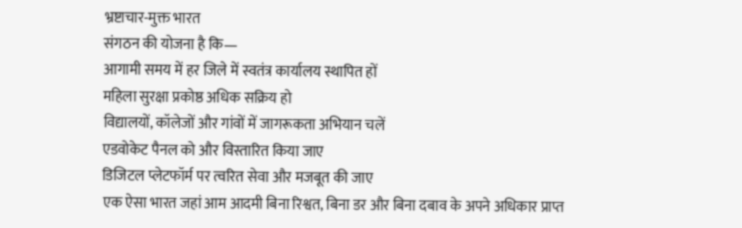भ्रष्टाचार-मुक्त भारत
संगठन की योजना है कि—
आगामी समय में हर जिले में स्वतंत्र कार्यालय स्थापित हों
महिला सुरक्षा प्रकोष्ठ अधिक सक्रिय हो
विद्यालयों, कॉलेजों और गांवों में जागरूकता अभियान चलें
एडवोकेट पैनल को और विस्तारित किया जाए
डिजिटल प्लेटफॉर्म पर त्वरित सेवा और मजबूत की जाए
एक ऐसा भारत जहां आम आदमी बिना रिश्वत, बिना डर और बिना दबाव के अपने अधिकार प्राप्त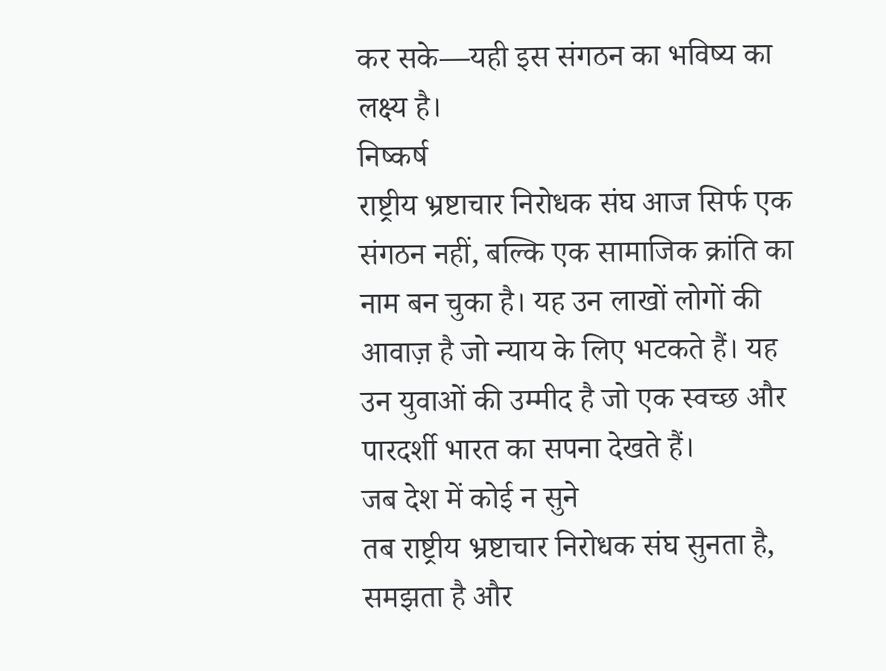कर सके—यही इस संगठन का भविष्य का लक्ष्य है।
निष्कर्ष
राष्ट्रीय भ्रष्टाचार निरोधक संघ आज सिर्फ एक संगठन नहीं, बल्कि एक सामाजिक क्रांति का नाम बन चुका है। यह उन लाखों लोगों की आवाज़ है जो न्याय के लिए भटकते हैं। यह उन युवाओं की उम्मीद है जो एक स्वच्छ और पारदर्शी भारत का सपना देखते हैं।
जब देश में कोई न सुने
तब राष्ट्रीय भ्रष्टाचार निरोधक संघ सुनता है, समझता है और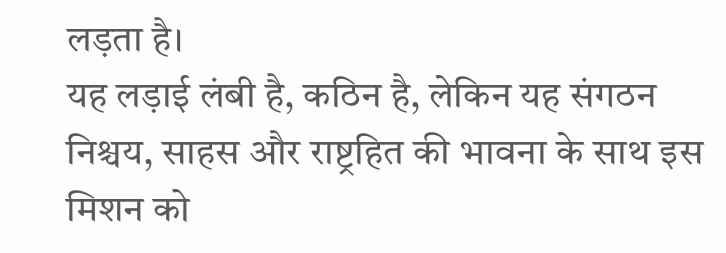लड़ता है।
यह लड़ाई लंबी है, कठिन है, लेकिन यह संगठन निश्चय, साहस और राष्ट्रहित की भावना के साथ इस मिशन को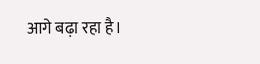आगे बढ़ा रहा है।